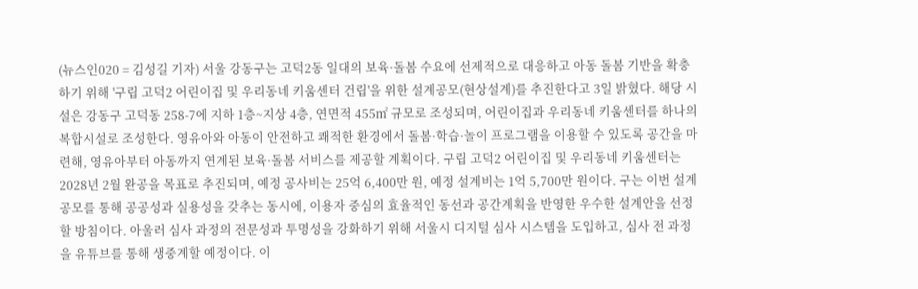(뉴스인020 = 김성길 기자) 서울 강동구는 고덕2동 일대의 보육·돌봄 수요에 선제적으로 대응하고 아동 돌봄 기반을 확충하기 위해 '구립 고덕2 어린이집 및 우리동네 키움센터 건립'을 위한 설계공모(현상설계)를 추진한다고 3일 밝혔다. 해당 시설은 강동구 고덕동 258-7에 지하 1층~지상 4층, 연면적 455㎡ 규모로 조성되며, 어린이집과 우리동네 키움센터를 하나의 복합시설로 조성한다. 영유아와 아동이 안전하고 쾌적한 환경에서 돌봄·학습·놀이 프로그램을 이용할 수 있도록 공간을 마련해, 영유아부터 아동까지 연계된 보육·돌봄 서비스를 제공할 계획이다. 구립 고덕2 어린이집 및 우리동네 키움센터는 2028년 2월 완공을 목표로 추진되며, 예정 공사비는 25억 6,400만 원, 예정 설계비는 1억 5,700만 원이다. 구는 이번 설계공모를 통해 공공성과 실용성을 갖추는 동시에, 이용자 중심의 효율적인 동선과 공간계획을 반영한 우수한 설계안을 선정할 방침이다. 아울러 심사 과정의 전문성과 투명성을 강화하기 위해 서울시 디지털 심사 시스템을 도입하고, 심사 전 과정을 유튜브를 통해 생중계할 예정이다. 이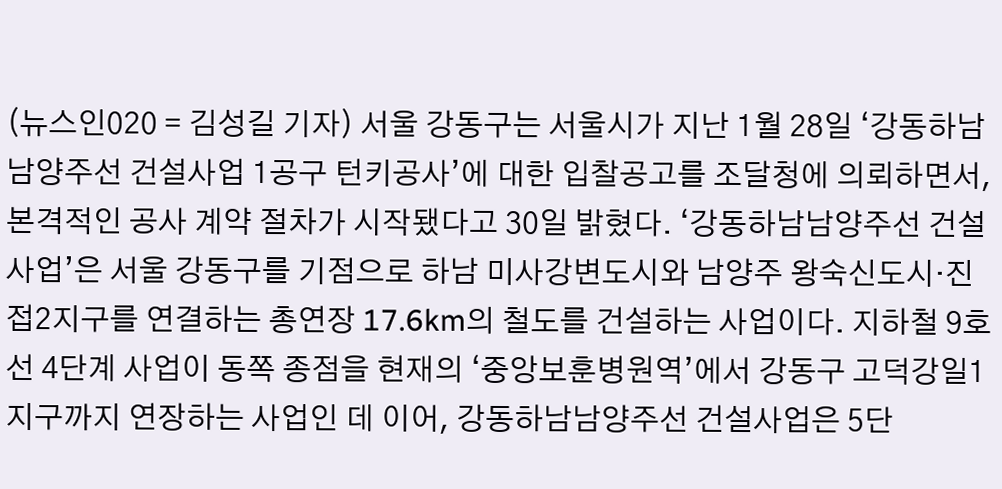(뉴스인020 = 김성길 기자) 서울 강동구는 서울시가 지난 1월 28일 ‘강동하남남양주선 건설사업 1공구 턴키공사’에 대한 입찰공고를 조달청에 의뢰하면서, 본격적인 공사 계약 절차가 시작됐다고 30일 밝혔다. ‘강동하남남양주선 건설사업’은 서울 강동구를 기점으로 하남 미사강변도시와 남양주 왕숙신도시·진접2지구를 연결하는 총연장 17.6km의 철도를 건설하는 사업이다. 지하철 9호선 4단계 사업이 동쪽 종점을 현재의 ‘중앙보훈병원역’에서 강동구 고덕강일1지구까지 연장하는 사업인 데 이어, 강동하남남양주선 건설사업은 5단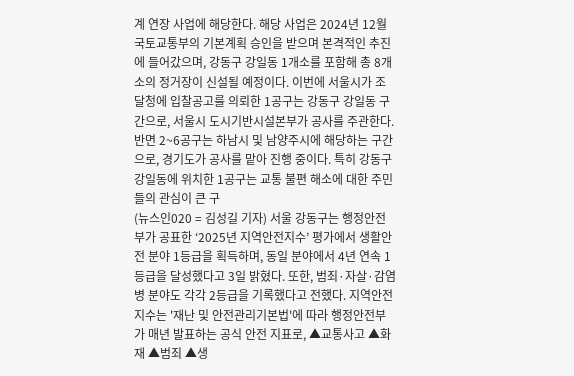계 연장 사업에 해당한다. 해당 사업은 2024년 12월 국토교통부의 기본계획 승인을 받으며 본격적인 추진에 들어갔으며, 강동구 강일동 1개소를 포함해 총 8개소의 정거장이 신설될 예정이다. 이번에 서울시가 조달청에 입찰공고를 의뢰한 1공구는 강동구 강일동 구간으로, 서울시 도시기반시설본부가 공사를 주관한다. 반면 2~6공구는 하남시 및 남양주시에 해당하는 구간으로, 경기도가 공사를 맡아 진행 중이다. 특히 강동구 강일동에 위치한 1공구는 교통 불편 해소에 대한 주민들의 관심이 큰 구
(뉴스인020 = 김성길 기자) 서울 강동구는 행정안전부가 공표한 ‘2025년 지역안전지수’ 평가에서 생활안전 분야 1등급을 획득하며, 동일 분야에서 4년 연속 1등급을 달성했다고 3일 밝혔다. 또한, 범죄·자살·감염병 분야도 각각 2등급을 기록했다고 전했다. 지역안전지수는 '재난 및 안전관리기본법'에 따라 행정안전부가 매년 발표하는 공식 안전 지표로, ▲교통사고 ▲화재 ▲범죄 ▲생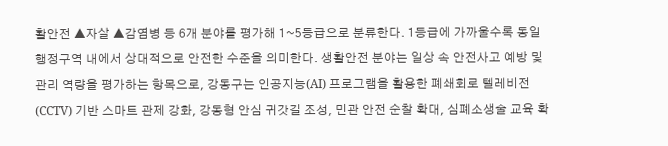활안전 ▲자살 ▲감염병 등 6개 분야를 평가해 1~5등급으로 분류한다. 1등급에 가까울수록 동일 행정구역 내에서 상대적으로 안전한 수준을 의미한다. 생활안전 분야는 일상 속 안전사고 예방 및 관리 역량을 평가하는 항목으로, 강동구는 인공지능(AI) 프로그램을 활용한 폐쇄회로 텔레비전(CCTV) 기반 스마트 관제 강화, 강동형 안심 귀갓길 조성, 민관 안전 순찰 확대, 심폐소생술 교육 확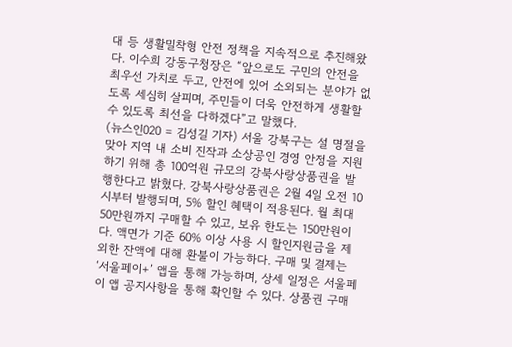대 등 생활밀착형 안전 정책을 지속적으로 추진해왔다. 이수희 강동구청장은 “앞으로도 구민의 안전을 최우선 가치로 두고, 안전에 있어 소외되는 분야가 없도록 세심히 살피며, 주민들이 더욱 안전하게 생활할 수 있도록 최선을 다하겠다”고 말했다.
(뉴스인020 = 김성길 기자) 서울 강북구는 설 명절을 맞아 지역 내 소비 진작과 소상공인 경영 안정을 지원하기 위해 총 100억원 규모의 강북사랑상품권을 발행한다고 밝혔다. 강북사랑상품권은 2월 4일 오전 10시부터 발행되며, 5% 할인 혜택이 적용된다. 월 최대 50만원까지 구매할 수 있고, 보유 한도는 150만원이다. 액면가 기준 60% 이상 사용 시 할인지원금을 제외한 잔액에 대해 환불이 가능하다. 구매 및 결제는 ‘서울페이+’ 앱을 통해 가능하며, 상세 일정은 서울페이 앱 공지사항을 통해 확인할 수 있다. 상품권 구매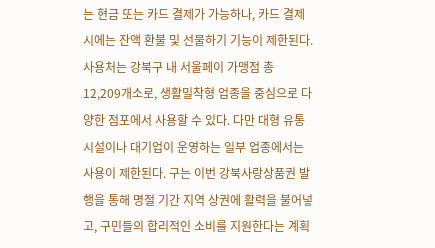는 현금 또는 카드 결제가 가능하나, 카드 결제 시에는 잔액 환불 및 선물하기 기능이 제한된다. 사용처는 강북구 내 서울페이 가맹점 총 12,209개소로, 생활밀착형 업종을 중심으로 다양한 점포에서 사용할 수 있다. 다만 대형 유통시설이나 대기업이 운영하는 일부 업종에서는 사용이 제한된다. 구는 이번 강북사랑상품권 발행을 통해 명절 기간 지역 상권에 활력을 불어넣고, 구민들의 합리적인 소비를 지원한다는 계획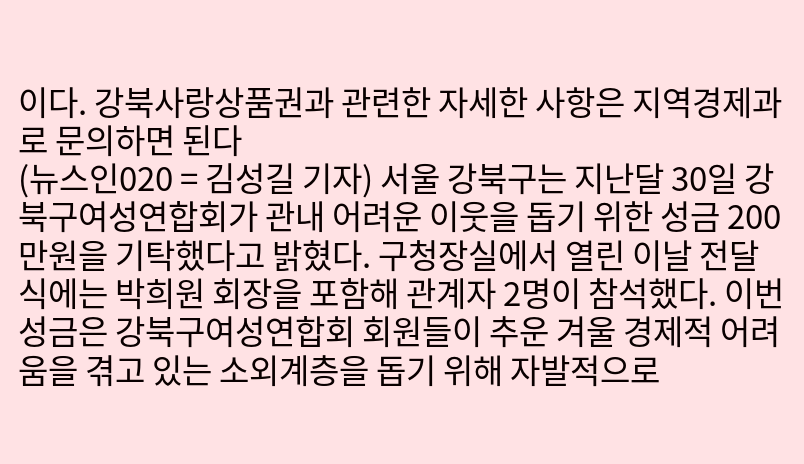이다. 강북사랑상품권과 관련한 자세한 사항은 지역경제과로 문의하면 된다
(뉴스인020 = 김성길 기자) 서울 강북구는 지난달 30일 강북구여성연합회가 관내 어려운 이웃을 돕기 위한 성금 200만원을 기탁했다고 밝혔다. 구청장실에서 열린 이날 전달식에는 박희원 회장을 포함해 관계자 2명이 참석했다. 이번 성금은 강북구여성연합회 회원들이 추운 겨울 경제적 어려움을 겪고 있는 소외계층을 돕기 위해 자발적으로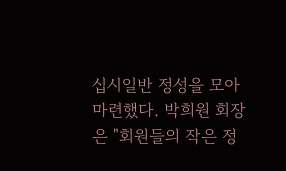십시일반 정성을 모아 마련했다. 박희원 회장은 "회원들의 작은 정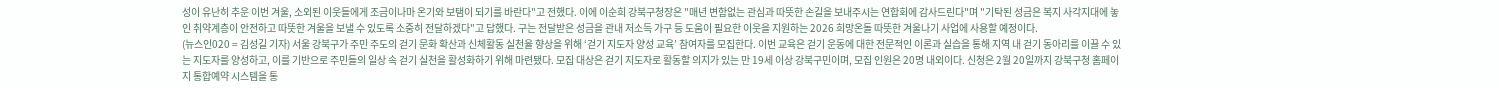성이 유난히 추운 이번 겨울, 소외된 이웃들에게 조금이나마 온기와 보탬이 되기를 바란다"고 전했다. 이에 이순희 강북구청장은 "매년 변함없는 관심과 따뜻한 손길을 보내주시는 연합회에 감사드린다"며 "기탁된 성금은 복지 사각지대에 놓인 취약계층이 안전하고 따뜻한 겨울을 보낼 수 있도록 소중히 전달하겠다"고 답했다. 구는 전달받은 성금을 관내 저소득 가구 등 도움이 필요한 이웃을 지원하는 2026 희망온돌 따뜻한 겨울나기 사업에 사용할 예정이다.
(뉴스인020 = 김성길 기자) 서울 강북구가 주민 주도의 걷기 문화 확산과 신체활동 실천율 향상을 위해 ‘걷기 지도자 양성 교육’ 참여자를 모집한다. 이번 교육은 걷기 운동에 대한 전문적인 이론과 실습을 통해 지역 내 걷기 동아리를 이끌 수 있는 지도자를 양성하고, 이를 기반으로 주민들의 일상 속 걷기 실천을 활성화하기 위해 마련됐다. 모집 대상은 걷기 지도자로 활동할 의지가 있는 만 19세 이상 강북구민이며, 모집 인원은 20명 내외이다. 신청은 2월 20일까지 강북구청 홈페이지 통합예약 시스템을 통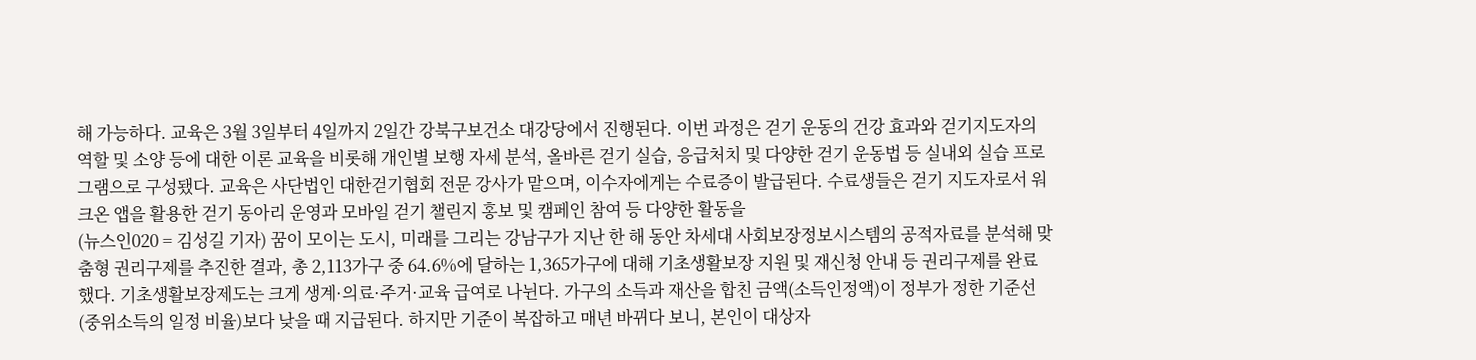해 가능하다. 교육은 3월 3일부터 4일까지 2일간 강북구보건소 대강당에서 진행된다. 이번 과정은 걷기 운동의 건강 효과와 걷기지도자의 역할 및 소양 등에 대한 이론 교육을 비롯해 개인별 보행 자세 분석, 올바른 걷기 실습, 응급처치 및 다양한 걷기 운동법 등 실내외 실습 프로그램으로 구성됐다. 교육은 사단법인 대한걷기협회 전문 강사가 맡으며, 이수자에게는 수료증이 발급된다. 수료생들은 걷기 지도자로서 워크온 앱을 활용한 걷기 동아리 운영과 모바일 걷기 챌린지 홍보 및 캠페인 참여 등 다양한 활동을
(뉴스인020 = 김성길 기자) 꿈이 모이는 도시, 미래를 그리는 강남구가 지난 한 해 동안 차세대 사회보장정보시스템의 공적자료를 분석해 맞춤형 권리구제를 추진한 결과, 총 2,113가구 중 64.6%에 달하는 1,365가구에 대해 기초생활보장 지원 및 재신청 안내 등 권리구제를 완료했다. 기초생활보장제도는 크게 생계·의료·주거·교육 급여로 나뉜다. 가구의 소득과 재산을 합친 금액(소득인정액)이 정부가 정한 기준선(중위소득의 일정 비율)보다 낮을 때 지급된다. 하지만 기준이 복잡하고 매년 바뀌다 보니, 본인이 대상자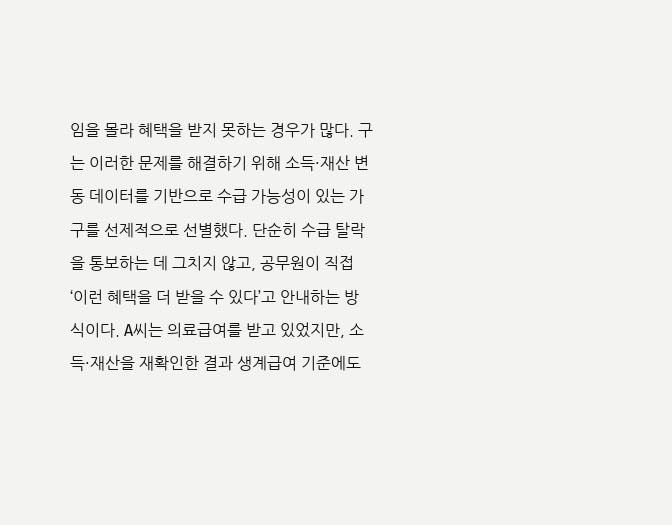임을 몰라 혜택을 받지 못하는 경우가 많다. 구는 이러한 문제를 해결하기 위해 소득·재산 변동 데이터를 기반으로 수급 가능성이 있는 가구를 선제적으로 선별했다. 단순히 수급 탈락을 통보하는 데 그치지 않고, 공무원이 직접 ‘이런 혜택을 더 받을 수 있다’고 안내하는 방식이다. A씨는 의료급여를 받고 있었지만, 소득·재산을 재확인한 결과 생계급여 기준에도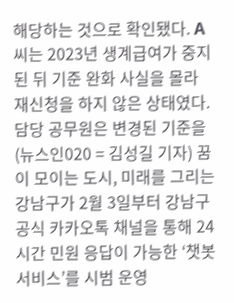해당하는 것으로 확인됐다. A씨는 2023년 생계급여가 중지된 뒤 기준 완화 사실을 몰라 재신청을 하지 않은 상태였다. 담당 공무원은 변경된 기준을
(뉴스인020 = 김성길 기자) 꿈이 모이는 도시, 미래를 그리는 강남구가 2월 3일부터 강남구 공식 카카오톡 채널을 통해 24시간 민원 응답이 가능한 ‘챗봇 서비스’를 시범 운영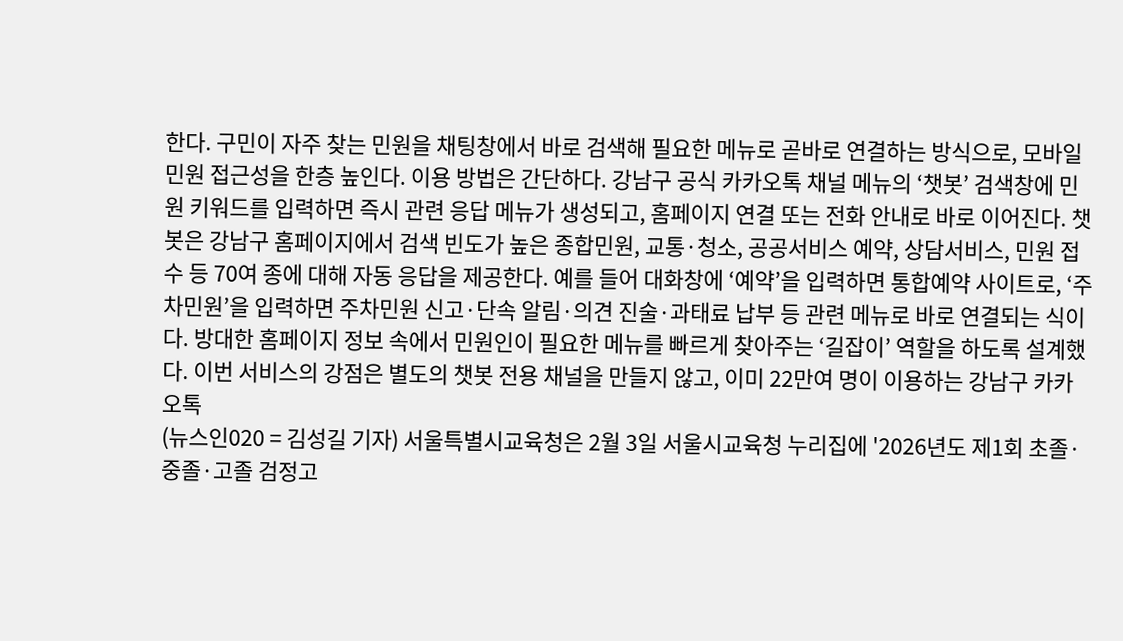한다. 구민이 자주 찾는 민원을 채팅창에서 바로 검색해 필요한 메뉴로 곧바로 연결하는 방식으로, 모바일 민원 접근성을 한층 높인다. 이용 방법은 간단하다. 강남구 공식 카카오톡 채널 메뉴의 ‘챗봇’ 검색창에 민원 키워드를 입력하면 즉시 관련 응답 메뉴가 생성되고, 홈페이지 연결 또는 전화 안내로 바로 이어진다. 챗봇은 강남구 홈페이지에서 검색 빈도가 높은 종합민원, 교통·청소, 공공서비스 예약, 상담서비스, 민원 접수 등 70여 종에 대해 자동 응답을 제공한다. 예를 들어 대화창에 ‘예약’을 입력하면 통합예약 사이트로, ‘주차민원’을 입력하면 주차민원 신고·단속 알림·의견 진술·과태료 납부 등 관련 메뉴로 바로 연결되는 식이다. 방대한 홈페이지 정보 속에서 민원인이 필요한 메뉴를 빠르게 찾아주는 ‘길잡이’ 역할을 하도록 설계했다. 이번 서비스의 강점은 별도의 챗봇 전용 채널을 만들지 않고, 이미 22만여 명이 이용하는 강남구 카카오톡
(뉴스인020 = 김성길 기자) 서울특별시교육청은 2월 3일 서울시교육청 누리집에 '2026년도 제1회 초졸·중졸·고졸 검정고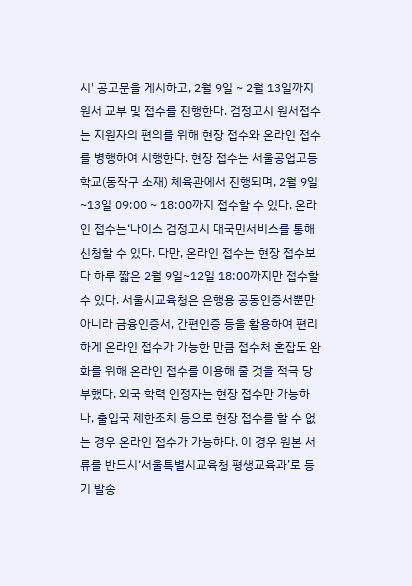시' 공고문을 게시하고, 2월 9일 ~ 2월 13일까지 원서 교부 및 접수를 진행한다. 검정고시 원서접수는 지원자의 편의를 위해 현장 접수와 온라인 접수를 병행하여 시행한다. 현장 접수는 서울공업고등학교(동작구 소재) 체육관에서 진행되며, 2월 9일~13일 09:00 ~ 18:00까지 접수할 수 있다. 온라인 접수는‘나이스 검정고시 대국민서비스를 통해 신청할 수 있다. 다만, 온라인 접수는 현장 접수보다 하루 짧은 2월 9일~12일 18:00까지만 접수할 수 있다. 서울시교육청은 은행용 공동인증서뿐만 아니라 금융인증서, 간편인증 등을 활용하여 편리하게 온라인 접수가 가능한 만큼 접수처 혼잡도 완화를 위해 온라인 접수를 이용해 줄 것을 적극 당부했다. 외국 학력 인정자는 현장 접수만 가능하나, 출입국 제한조치 등으로 현장 접수를 할 수 없는 경우 온라인 접수가 가능하다. 이 경우 원본 서류를 반드시‘서울특별시교육청 평생교육과’로 등기 발송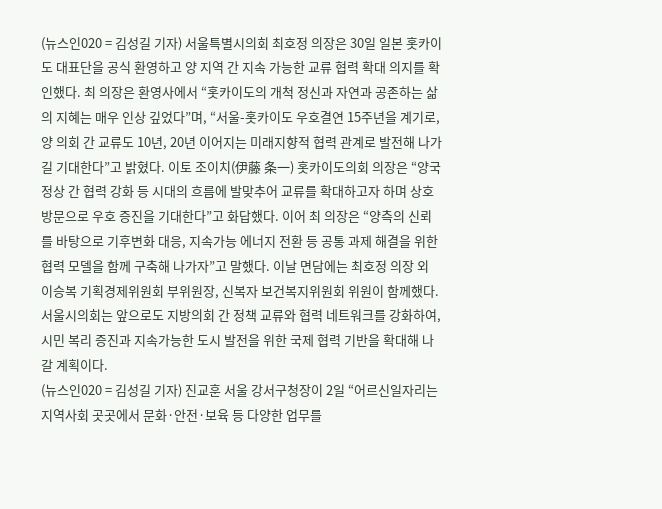(뉴스인020 = 김성길 기자) 서울특별시의회 최호정 의장은 30일 일본 홋카이도 대표단을 공식 환영하고 양 지역 간 지속 가능한 교류 협력 확대 의지를 확인했다. 최 의장은 환영사에서 “홋카이도의 개척 정신과 자연과 공존하는 삶의 지혜는 매우 인상 깊었다”며, “서울-홋카이도 우호결연 15주년을 계기로, 양 의회 간 교류도 10년, 20년 이어지는 미래지향적 협력 관계로 발전해 나가길 기대한다”고 밝혔다. 이토 조이치(伊藤 条一) 홋카이도의회 의장은 “양국 정상 간 협력 강화 등 시대의 흐름에 발맞추어 교류를 확대하고자 하며 상호 방문으로 우호 증진을 기대한다”고 화답했다. 이어 최 의장은 “양측의 신뢰를 바탕으로 기후변화 대응, 지속가능 에너지 전환 등 공통 과제 해결을 위한 협력 모델을 함께 구축해 나가자”고 말했다. 이날 면담에는 최호정 의장 외 이승복 기획경제위원회 부위원장, 신복자 보건복지위원회 위원이 함께했다. 서울시의회는 앞으로도 지방의회 간 정책 교류와 협력 네트워크를 강화하여, 시민 복리 증진과 지속가능한 도시 발전을 위한 국제 협력 기반을 확대해 나갈 계획이다.
(뉴스인020 = 김성길 기자) 진교훈 서울 강서구청장이 2일 “어르신일자리는 지역사회 곳곳에서 문화·안전·보육 등 다양한 업무를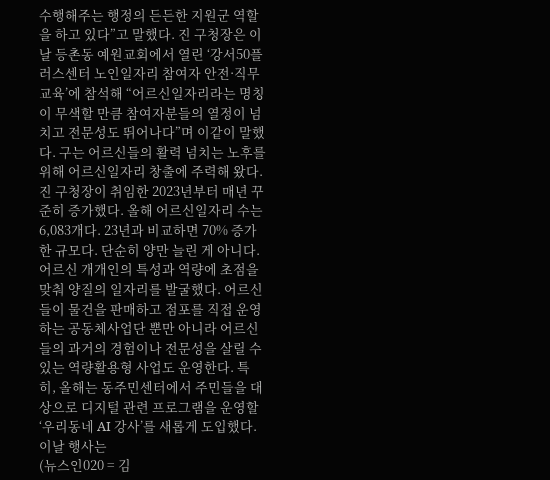수행해주는 행정의 든든한 지원군 역할을 하고 있다”고 말했다. 진 구청장은 이날 등촌동 예원교회에서 열린 ‘강서50플러스센터 노인일자리 참여자 안전·직무 교육’에 참석해 “어르신일자리라는 명칭이 무색할 만큼 참여자분들의 열정이 넘치고 전문성도 뛰어나다”며 이같이 말했다. 구는 어르신들의 활력 넘치는 노후를 위해 어르신일자리 창출에 주력해 왔다. 진 구청장이 취임한 2023년부터 매년 꾸준히 증가했다. 올해 어르신일자리 수는 6,083개다. 23년과 비교하면 70% 증가한 규모다. 단순히 양만 늘린 게 아니다. 어르신 개개인의 특성과 역량에 초점을 맞춰 양질의 일자리를 발굴했다. 어르신들이 물건을 판매하고 점포를 직접 운영하는 공동체사업단 뿐만 아니라 어르신들의 과거의 경험이나 전문성을 살릴 수 있는 역량활용형 사업도 운영한다. 특히, 올해는 동주민센터에서 주민들을 대상으로 디지털 관련 프로그램을 운영할 ‘우리동네 AI 강사’를 새롭게 도입했다. 이날 행사는
(뉴스인020 = 김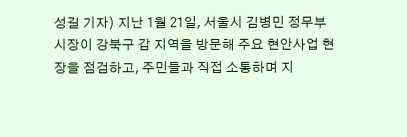성길 기자) 지난 1월 21일, 서울시 김병민 정무부시장이 강북구 갑 지역을 방문해 주요 현안사업 현장을 점검하고, 주민들과 직접 소통하며 지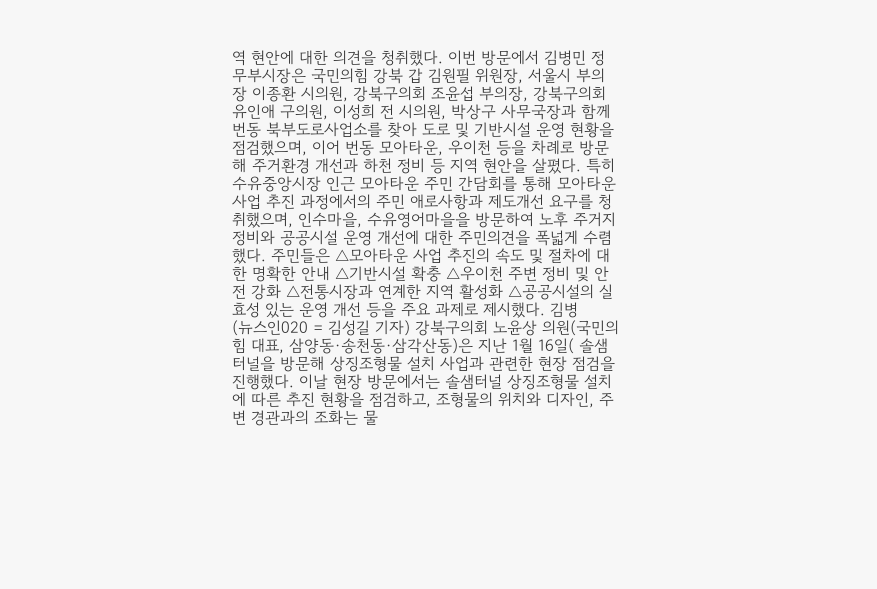역 현안에 대한 의견을 청취했다. 이번 방문에서 김병민 정무부시장은 국민의힘 강북 갑 김원필 위원장, 서울시 부의장 이종환 시의원, 강북구의회 조윤섭 부의장, 강북구의회 유인애 구의원, 이성희 전 시의원, 박상구 사무국장과 함께 번동 북부도로사업소를 찾아 도로 및 기반시설 운영 현황을 점검했으며, 이어 번동 모아타운, 우이천 등을 차례로 방문해 주거환경 개선과 하천 정비 등 지역 현안을 살폈다. 특히 수유중앙시장 인근 모아타운 주민 간담회를 통해 모아타운 사업 추진 과정에서의 주민 애로사항과 제도개선 요구를 청취했으며, 인수마을, 수유영어마을을 방문하여 노후 주거지 정비와 공공시설 운영 개선에 대한 주민의견을 폭넓게 수렴했다. 주민들은 △모아타운 사업 추진의 속도 및 절차에 대한 명확한 안내 △기반시설 확충 △우이천 주변 정비 및 안전 강화 △전통시장과 연계한 지역 활성화 △공공시설의 실효성 있는 운영 개선 등을 주요 과제로 제시했다. 김병
(뉴스인020 = 김성길 기자) 강북구의회 노윤상 의원(국민의힘 대표, 삼양동·송천동·삼각산동)은 지난 1월 16일( 솔샘터널을 방문해 상징조형물 설치 사업과 관련한 현장 점검을 진행했다. 이날 현장 방문에서는 솔샘터널 상징조형물 설치에 따른 추진 현황을 점검하고, 조형물의 위치와 디자인, 주변 경관과의 조화는 물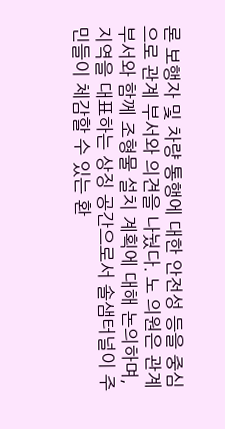론 보행자 및 차량 통행에 대한 안전성 등을 중심으로 관계 부서와 의견을 나눴다. 노 의원은 관계 부서와 함께 조형물 설치 계획에 대해 논의하며, 지역을 대표하는 상징 공간으로서 솔샘터널이 주민들이 체감할 수 있는 환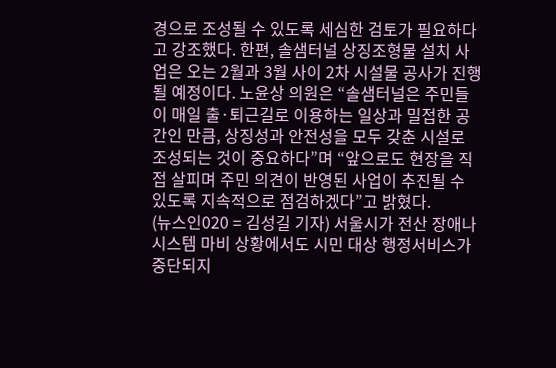경으로 조성될 수 있도록 세심한 검토가 필요하다고 강조했다. 한편, 솔샘터널 상징조형물 설치 사업은 오는 2월과 3월 사이 2차 시설물 공사가 진행될 예정이다. 노윤상 의원은 “솔샘터널은 주민들이 매일 출·퇴근길로 이용하는 일상과 밀접한 공간인 만큼, 상징성과 안전성을 모두 갖춘 시설로 조성되는 것이 중요하다”며 “앞으로도 현장을 직접 살피며 주민 의견이 반영된 사업이 추진될 수 있도록 지속적으로 점검하겠다”고 밝혔다.
(뉴스인020 = 김성길 기자) 서울시가 전산 장애나 시스템 마비 상황에서도 시민 대상 행정서비스가 중단되지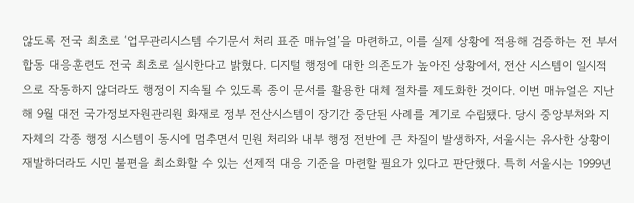않도록 전국 최초로 ‘업무관리시스템 수기문서 처리 표준 매뉴얼’을 마련하고, 이를 실제 상황에 적용해 검증하는 전 부서 합동 대응훈련도 전국 최초로 실시한다고 밝혔다. 디지털 행정에 대한 의존도가 높아진 상황에서, 전산 시스템이 일시적으로 작동하지 않더라도 행정이 지속될 수 있도록 종이 문서를 활용한 대체 절차를 제도화한 것이다. 이번 매뉴얼은 지난해 9월 대전 국가정보자원관리원 화재로 정부 전산시스템이 장기간 중단된 사례를 계기로 수립됐다. 당시 중앙부처와 지자체의 각종 행정 시스템이 동시에 멈추면서 민원 처리와 내부 행정 전반에 큰 차질이 발생하자, 서울시는 유사한 상황이 재발하더라도 시민 불편을 최소화할 수 있는 선제적 대응 기준을 마련할 필요가 있다고 판단했다. 특히 서울시는 1999년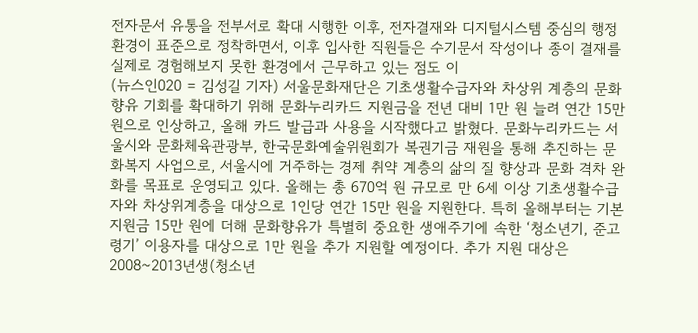전자문서 유통을 전부서로 확대 시행한 이후, 전자결재와 디지털시스템 중심의 행정환경이 표준으로 정착하면서, 이후 입사한 직원들은 수기문서 작성이나 종이 결재를 실제로 경험해보지 못한 환경에서 근무하고 있는 점도 이
(뉴스인020 = 김성길 기자) 서울문화재단은 기초생활수급자와 차상위 계층의 문화 향유 기회를 확대하기 위해 문화누리카드 지원금을 전년 대비 1만 원 늘려 연간 15만 원으로 인상하고, 올해 카드 발급과 사용을 시작했다고 밝혔다. 문화누리카드는 서울시와 문화체육관광부, 한국문화예술위원회가 복권기금 재원을 통해 추진하는 문화복지 사업으로, 서울시에 거주하는 경제 취약 계층의 삶의 질 향상과 문화 격차 완화를 목표로 운영되고 있다. 올해는 총 670억 원 규모로 만 6세 이상 기초생활수급자와 차상위계층을 대상으로 1인당 연간 15만 원을 지원한다. 특히 올해부터는 기본 지원금 15만 원에 더해 문화향유가 특별히 중요한 생애주기에 속한 ‘청소년기, 준고령기’ 이용자를 대상으로 1만 원을 추가 지원할 예정이다. 추가 지원 대상은 2008~2013년생(청소년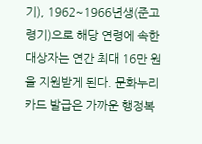기), 1962~1966년생(준고령기)으로 해당 연령에 속한 대상자는 연간 최대 16만 원을 지원받게 된다. 문화누리카드 발급은 가까운 행정복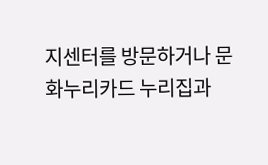지센터를 방문하거나 문화누리카드 누리집과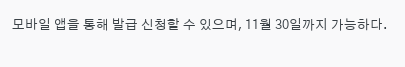모바일 앱을 통해 발급 신청할 수 있으며, 11월 30일까지 가능하다.